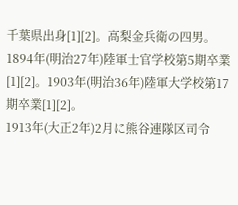千葉県出身[1][2]。高梨金兵衛の四男。1894年(明治27年)陸軍士官学校第5期卒業[1][2]。1903年(明治36年)陸軍大学校第17期卒業[1][2]。
1913年(大正2年)2月に熊谷連隊区司令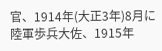官、1914年(大正3年)8月に陸軍歩兵大佐、1915年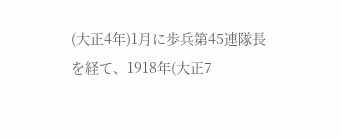(大正4年)1月に歩兵第45連隊長を経て、1918年(大正7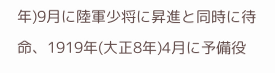年)9月に陸軍少将に昇進と同時に待命、1919年(大正8年)4月に予備役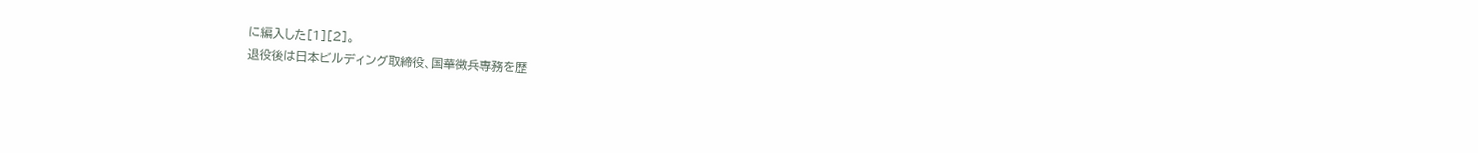に編入した[1][2]。
退役後は日本ビルディング取締役、国華徴兵専務を歴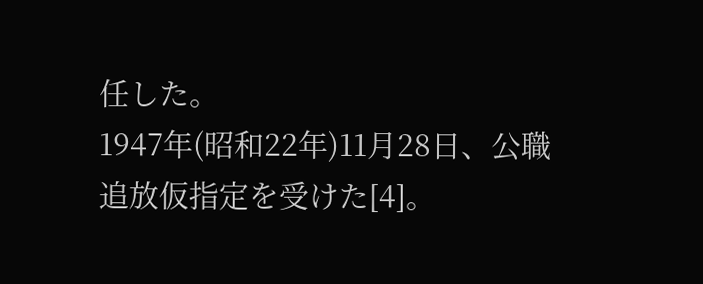任した。
1947年(昭和22年)11月28日、公職追放仮指定を受けた[4]。